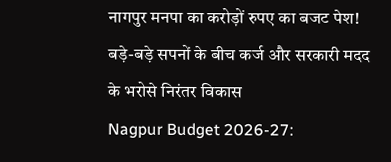नागपुर मनपा का करोड़ों रुपए का बजट पेश! बड़े-बड़े सपनों के बीच कर्ज और सरकारी मदद के भरोसे निरंतर विकास
Nagpur Budget 2026-27: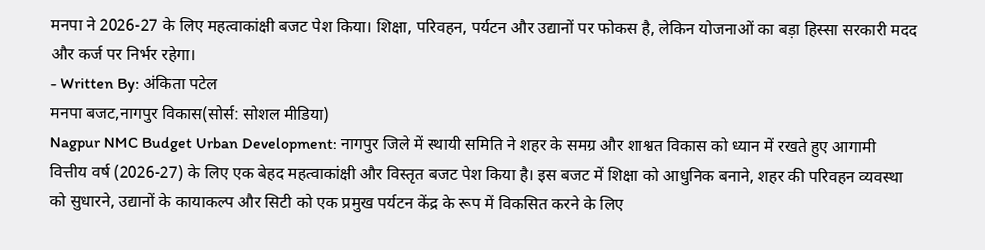मनपा ने 2026-27 के लिए महत्वाकांक्षी बजट पेश किया। शिक्षा, परिवहन, पर्यटन और उद्यानों पर फोकस है, लेकिन योजनाओं का बड़ा हिस्सा सरकारी मदद और कर्ज पर निर्भर रहेगा।
- Written By: अंकिता पटेल
मनपा बजट,नागपुर विकास(सोर्स: सोशल मीडिया)
Nagpur NMC Budget Urban Development: नागपुर जिले में स्थायी समिति ने शहर के समग्र और शाश्वत विकास को ध्यान में रखते हुए आगामी वित्तीय वर्ष (2026-27) के लिए एक बेहद महत्वाकांक्षी और विस्तृत बजट पेश किया है। इस बजट में शिक्षा को आधुनिक बनाने, शहर की परिवहन व्यवस्था को सुधारने, उद्यानों के कायाकल्प और सिटी को एक प्रमुख पर्यटन केंद्र के रूप में विकसित करने के लिए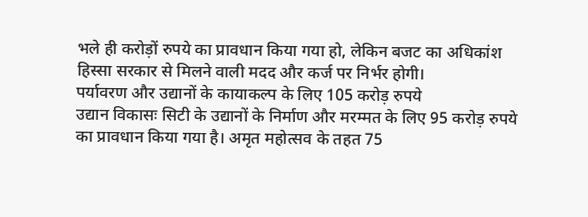भले ही करोड़ों रुपये का प्रावधान किया गया हो, लेकिन बजट का अधिकांश हिस्सा सरकार से मिलने वाली मदद और कर्ज पर निर्भर होगी।
पर्यावरण और उद्यानों के कायाकल्प के लिए 105 करोड़ रुपये
उद्यान विकासः सिटी के उद्यानों के निर्माण और मरम्मत के लिए 95 करोड़ रुपये का प्रावधान किया गया है। अमृत महोत्सव के तहत 75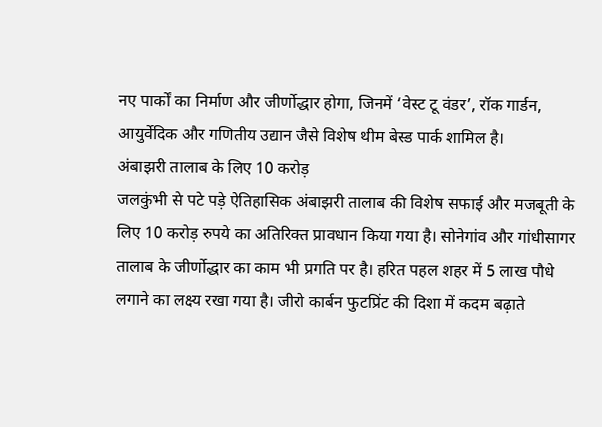नए पार्कों का निर्माण और जीर्णोद्धार होगा, जिनमें ‘वेस्ट टू वंडर’, रॉक गार्डन, आयुर्वेदिक और गणितीय उद्यान जैसे विशेष थीम बेस्ड पार्क शामिल है।
अंबाझरी तालाब के लिए 10 करोड़
जलकुंभी से पटे पड़े ऐतिहासिक अंबाझरी तालाब की विशेष सफाई और मजबूती के लिए 10 करोड़ रुपये का अतिरिक्त प्रावधान किया गया है। सोनेगांव और गांधीसागर तालाब के जीर्णोद्धार का काम भी प्रगति पर है। हरित पहल शहर में 5 लाख पौधे लगाने का लक्ष्य रखा गया है। जीरो कार्बन फुटप्रिंट की दिशा में कदम बढ़ाते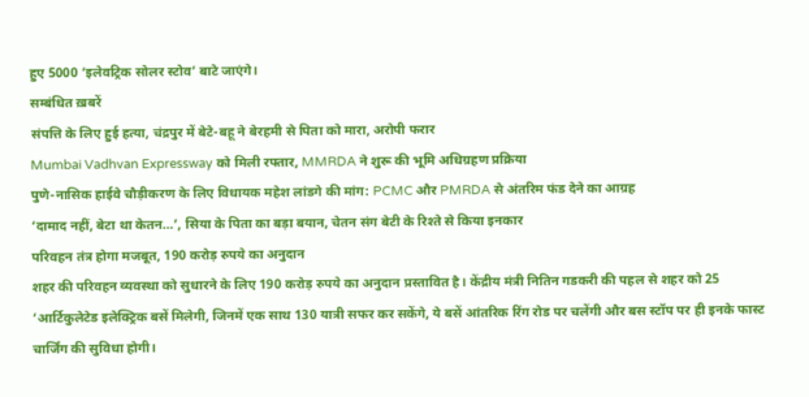हुए 5000 ‘इलेवट्रिक सोलर स्टोव’ बाटे जाएंगे।
सम्बंधित ख़बरें
संपत्ति के लिए हुई हत्या, चंद्रपुर में बेटे-बहू ने बेरहमी से पिता को मारा, अरोपी फरार
Mumbai Vadhvan Expressway को मिली रफ्तार, MMRDA ने शुरू की भूमि अधिग्रहण प्रक्रिया
पुणे-नासिक हाईवे चौड़ीकरण के लिए विधायक महेश लांडगे की मांग: PCMC और PMRDA से अंतरिम फंड देने का आग्रह
‘दामाद नहीं, बेटा था केतन…’, सिया के पिता का बड़ा बयान, चेतन संग बेटी के रिश्ते से किया इनकार
परिवहन तंत्र होगा मजबूत, 190 करोड़ रुपये का अनुदान
शहर की परिवहन व्यवस्था को सुधारने के लिए 190 करोड़ रुपये का अनुदान प्रस्तावित है। केंद्रीय मंत्री नितिन गडकरी की पहल से शहर को 25 ‘आर्टिकुलेटेड इलेक्ट्रिक बसें मिलेगी, जिनमें एक साथ 130 यात्री सफर कर सकेंगे, ये बसें आंतरिक रिंग रोड पर चलेंगी और बस स्टॉप पर ही इनके फास्ट चार्जिंग की सुविधा होगी।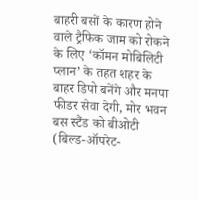बाहरी बसों के कारण होने वाले ट्रैफिक जाम को रोकने के लिए ‘कॉमन मोबिलिटी प्लान’ के तहत शहर के बाहर डिपो बनेंगे और मनपा फीडर सेवा देगी, मोर भवन बस स्टैंड को बीओटी (बिल्ड-ऑपरेट-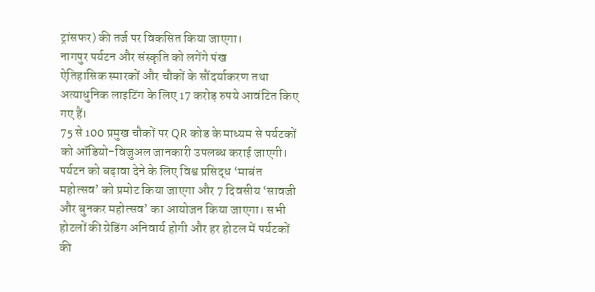ट्रांसफर) की तर्ज पर विकसित किया जाएगा।
नागपुर पर्यटन और संस्कृति को लगेंगे पंख
ऐतिहासिक स्मारकों और चौकों के सौंदर्याकरण तथा अत्याधुनिक लाइटिंग के लिए 17 करोड़ रुपये आवंटित किए गए हैं।
75 से 100 प्रमुख चौकों पर QR कोड के माध्यम से पर्यटकों को ऑडियो-विजुअल जानकारी उपलब्ध कराई जाएगी।
पर्यटन को बढ़ावा देने के लिए विश्व प्रसिद्ध ‘माबंत महोत्सव’ को प्रमोट किया जाएगा और 7 दिवसीय ‘सावजी और बुनकर महोत्सव’ का आयोजन किया जाएगा। सभी होटलों की ग्रेडिंग अनिवार्य होगी और हर होटल में पर्यटकों की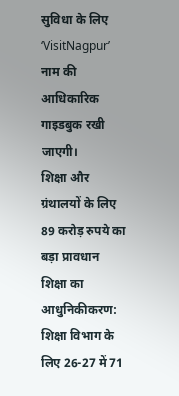सुविधा के लिए ‘VisitNagpur’ नाम की आधिकारिक गाइडबुक रखी जाएगी।
शिक्षा और ग्रंथालयों के लिए 89 करोड़ रुपये का बड़ा प्रावधान
शिक्षा का आधुनिकीकरण: शिक्षा विभाग के लिए 26-27 में 71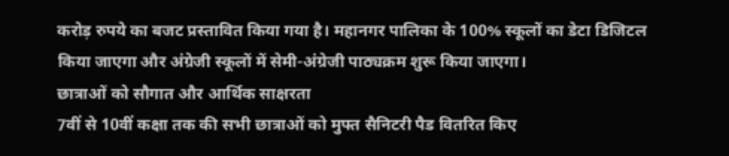करोड़ रुपये का बजट प्रस्तावित किया गया है। महानगर पालिका के 100% स्कूलों का डेटा डिजिटल किया जाएगा और अंग्रेजी स्कूलों में सेमी-अंग्रेजी पाठ्यक्रम शुरू किया जाएगा।
छात्राओं को सौगात और आर्थिक साक्षरता
7वीं से 10वीं कक्षा तक की सभी छात्राओं को मुफ्त सैनिटरी पैड वितरित किए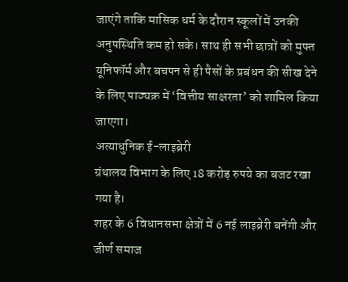जाएंगे ताकि मासिक धर्म के दौरान स्कूलों में उनकी अनुपस्थिति कम हो सके। साथ ही सभी छात्रों को मुफ्त यूनिफॉर्म और बचपन से ही पैसों के प्रबंधन की सीख देने के लिए पाठ्यक्र में ‘वित्तीय साक्षरता’ को शामिल किया जाएगा।
अत्याधुनिक ई-लाइब्रेरी
ग्रंथालय विभाग के लिए 18 करोड़ रुपये का बजट रखा गया है।
शहर के 6 विधानसभा क्षेत्रों में 6 नई लाइब्रेरी बनेंगी और जीर्ण समाज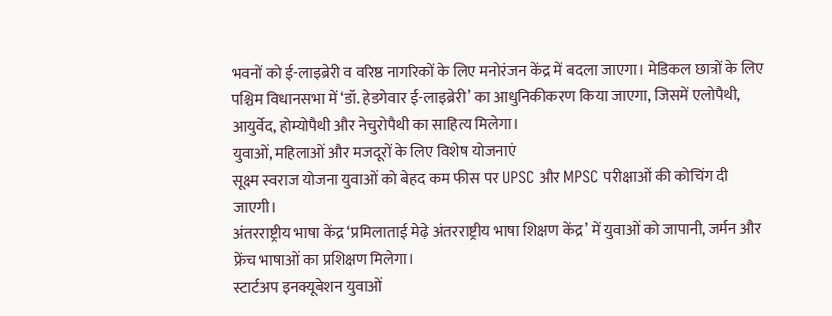भवनों को ई-लाइब्रेरी व वरिष्ठ नागरिकों के लिए मनोरंजन केंद्र में बदला जाएगा। मेडिकल छात्रों के लिए पश्चिम विधानसभा में ‘डॉ. हेडगेवार ई-लाइब्रेरी’ का आधुनिकीकरण किया जाएगा, जिसमें एलोपैथी, आयुर्वेद, होम्योपैथी और नेचुरोपैथी का साहित्य मिलेगा।
युवाओं, महिलाओं और मजदूरों के लिए विशेष योजनाएं
सूक्ष्म स्वराज योजना युवाओं को बेहद कम फीस पर UPSC और MPSC परीक्षाओं की कोचिंग दी जाएगी।
अंतरराष्ट्रीय भाषा केंद्र ‘प्रमिलाताई मेढ़े अंतरराष्ट्रीय भाषा शिक्षण केंद्र’ में युवाओं को जापानी, जर्मन और फ्रेंच भाषाओं का प्रशिक्षण मिलेगा।
स्टार्टअप इनक्यूबेशन युवाओं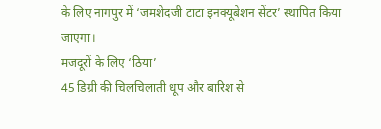के लिए नागपुर में ‘जमशेदजी टाटा इनक्यूबेशन सेंटर’ स्थापित किया जाएगा।
मजदूरों के लिए ‘ठिया’
45 डिग्री की चिलचिलाती धूप और बारिश से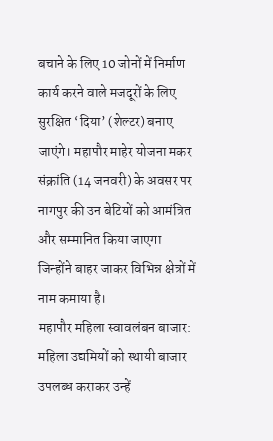बचाने के लिए 10 जोनों में निर्माण कार्य करने वाले मजदूरों के लिए सुरक्षित ‘दिया’ (शेल्टर) बनाए जाएंगे। महापौर माहेर योजना मकर संक्रांति (14 जनवरी) के अवसर पर नागपुर की उन बेटियों को आमंत्रित और सम्मानित किया जाएगा जिन्होंने बाहर जाकर विभिन्न क्षेत्रों में नाम कमाया है।
महापौर महिला स्वावलंबन बाजार: महिला उद्यमियों को स्थायी बाजार उपलब्ध कराकर उन्हें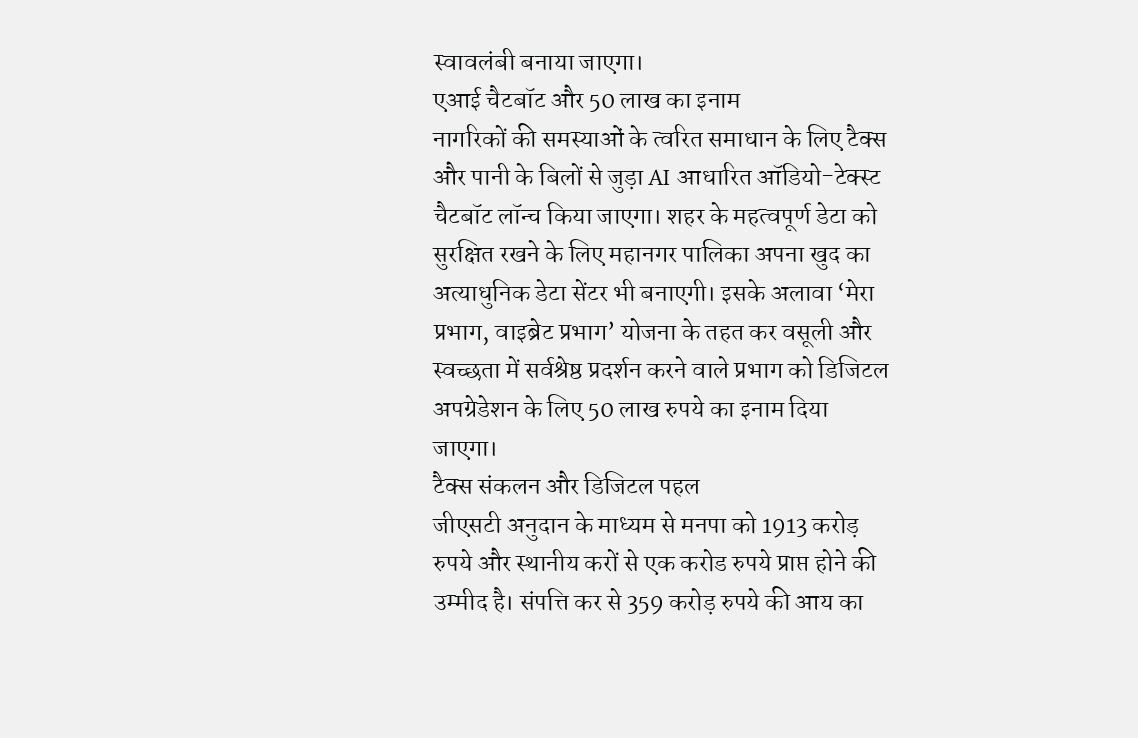स्वावलंबी बनाया जाएगा।
एआई चैटबॉट और 50 लाख का इनाम
नागरिकों की समस्याओं के त्वरित समाधान के लिए टैक्स और पानी के बिलों से जुड़ा AI आधारित ऑडियो-टेक्स्ट चैटबॉट लॉन्च किया जाएगा। शहर के महत्वपूर्ण डेटा को सुरक्षित रखने के लिए महानगर पालिका अपना खुद का अत्याधुनिक डेटा सेंटर भी बनाएगी। इसके अलावा ‘मेरा प्रभाग, वाइब्रेट प्रभाग’ योजना के तहत कर वसूली और स्वच्छता में सर्वश्रेष्ठ प्रदर्शन करने वाले प्रभाग को डिजिटल अपग्रेडेशन के लिए 50 लाख रुपये का इनाम दिया जाएगा।
टैक्स संकलन और डिजिटल पहल
जीएसटी अनुदान के माध्यम से मनपा को 1913 करोड़ रुपये और स्थानीय करों से एक करोड रुपये प्राप्त होने की उम्मीद है। संपत्ति कर से 359 करोड़ रुपये की आय का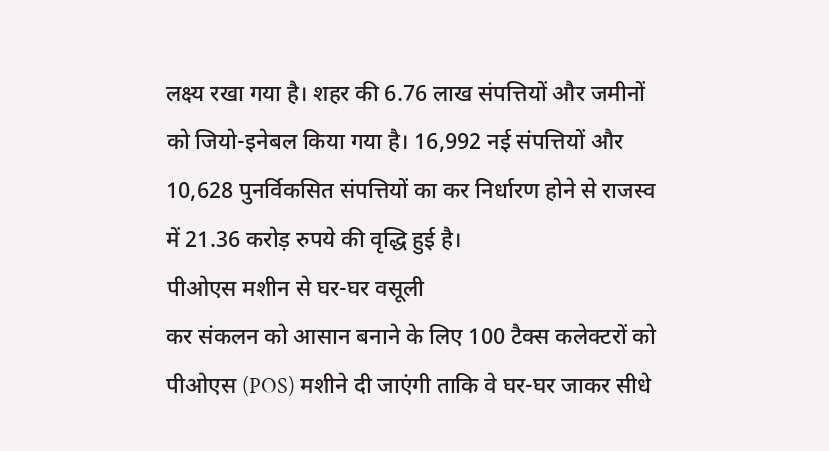लक्ष्य रखा गया है। शहर की 6.76 लाख संपत्तियों और जमीनों को जियो-इनेबल किया गया है। 16,992 नई संपत्तियों और 10,628 पुनर्विकसित संपत्तियों का कर निर्धारण होने से राजस्व में 21.36 करोड़ रुपये की वृद्धि हुई है।
पीओएस मशीन से घर-घर वसूली
कर संकलन को आसान बनाने के लिए 100 टैक्स कलेक्टरों को पीओएस (POS) मशीने दी जाएंगी ताकि वे घर-घर जाकर सीधे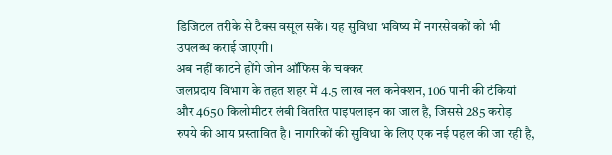डिजिटल तरीके से टैक्स वसूल सकें। यह सुविधा भविष्य में नगरसेवकों को भी उपलब्ध कराई जाएगी।
अब नहीं काटने होंगे जोन ऑफिस के चक्कर
जलप्रदाय विभाग के तहत शहर में 4.5 लाख नल कनेक्शन, 106 पानी की टंकियां और 4650 किलोमीटर लंबी वितरित पाइपलाइन का जाल है, जिससे 285 करोड़ रुपये की आय प्रस्तावित है। नागरिकों की सुविधा के लिए एक नई पहल की जा रही है,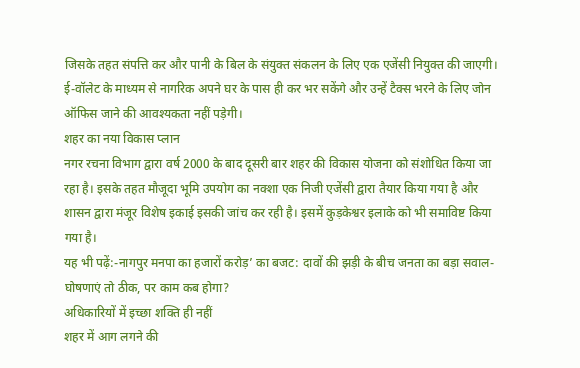जिसके तहत संपत्ति कर और पानी के बिल के संयुक्त संकलन के लिए एक एजेंसी नियुक्त की जाएगी। ई-वॉलेट के माध्यम से नागरिक अपने घर के पास ही कर भर सकेंगे और उन्हें टैक्स भरने के लिए जोन ऑफिस जाने की आवश्यकता नहीं पड़ेगी।
शहर का नया विकास प्लान
नगर रचना विभाग द्वारा वर्ष 2000 के बाद दूसरी बार शहर की विकास योजना को संशोधित किया जा रहा है। इसके तहत मौजूदा भूमि उपयोग का नक्शा एक निजी एजेंसी द्वारा तैयार किया गया है और शासन द्वारा मंजूर विशेष इकाई इसकी जांच कर रही है। इसमें कुड़केश्वर इलाके को भी समाविष्ट किया गया है।
यह भी पढ़ें:-नागपुर मनपा का हजारों करोड़’ का बजट: दावों की झड़ी के बीच जनता का बड़ा सवाल-घोषणाएं तो ठीक, पर काम कब होगा?
अधिकारियों में इच्छा शक्ति ही नहीं
शहर में आग लगने की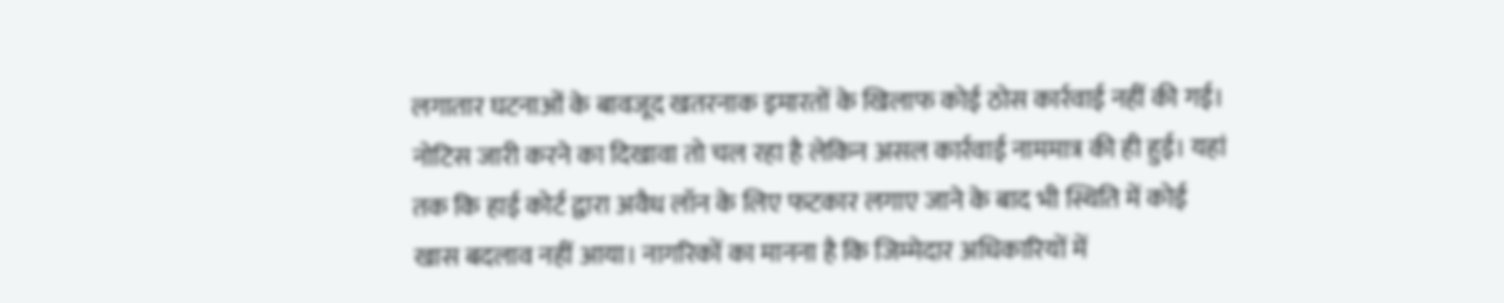लगातार घटनाओं के बावजूद खतरनाक इमारतों के खिलाफ कोई ठोस कार्रवाई नहीं की गई। नोटिस जारी करने का दिखावा तो चल रहा है लेकिन असल कार्रवाई नाममात्र की ही हुई। यहां तक कि हाई कोर्ट द्वारा अवैध लॉन के लिए फटकार लगाए जाने के बाद भी स्थिति में कोई खास बदलाव नहीं आया। नागरिकों का मानना है कि जिम्मेदार अधिकारियों में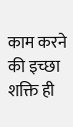काम करने की इच्छा शक्ति ही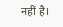नहीं है।